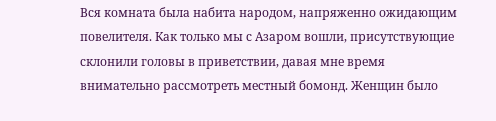Вся комната была набита народом, напряженно ожидающим повелителя. Как только мы с Азаром вошли, присутствующие склонили головы в приветствии, давая мне время внимательно рассмотреть местный бомонд. Женщин было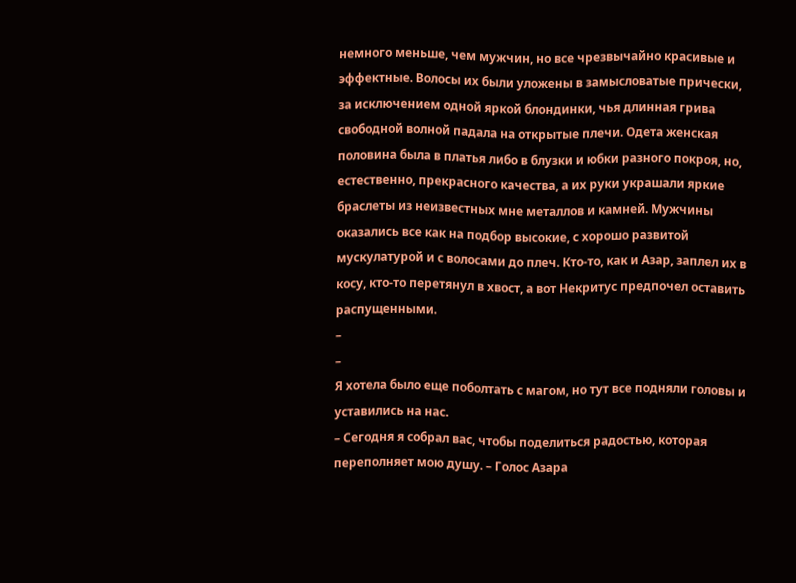немного меньше, чем мужчин, но все чрезвычайно красивые и эффектные. Волосы их были уложены в замысловатые прически, за исключением одной яркой блондинки, чья длинная грива свободной волной падала на открытые плечи. Одета женская половина была в платья либо в блузки и юбки разного покроя, но, естественно, прекрасного качества, а их руки украшали яркие браслеты из неизвестных мне металлов и камней. Мужчины оказались все как на подбор высокие, с хорошо развитой мускулатурой и с волосами до плеч. Кто-то, как и Азар, заплел их в косу, кто-то перетянул в хвост, а вот Некритус предпочел оставить распущенными.
–
–
Я хотела было еще поболтать с магом, но тут все подняли головы и уставились на нас.
– Сегодня я собрал вас, чтобы поделиться радостью, которая переполняет мою душу. – Голос Азара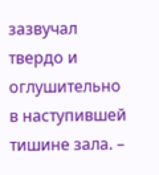зазвучал твердо и оглушительно в наступившей тишине зала. –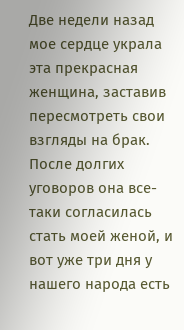Две недели назад мое сердце украла эта прекрасная женщина, заставив пересмотреть свои взгляды на брак. После долгих уговоров она все-таки согласилась стать моей женой, и вот уже три дня у нашего народа есть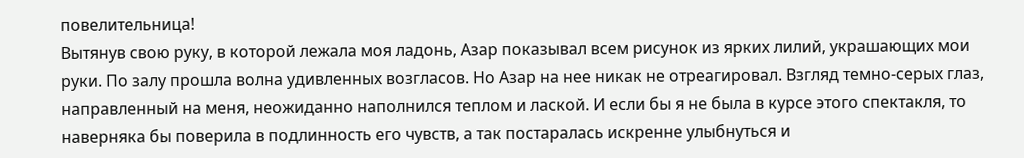повелительница!
Вытянув свою руку, в которой лежала моя ладонь, Азар показывал всем рисунок из ярких лилий, украшающих мои руки. По залу прошла волна удивленных возгласов. Но Азар на нее никак не отреагировал. Взгляд темно-серых глаз, направленный на меня, неожиданно наполнился теплом и лаской. И если бы я не была в курсе этого спектакля, то наверняка бы поверила в подлинность его чувств, а так постаралась искренне улыбнуться и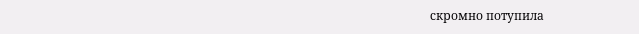скромно потупила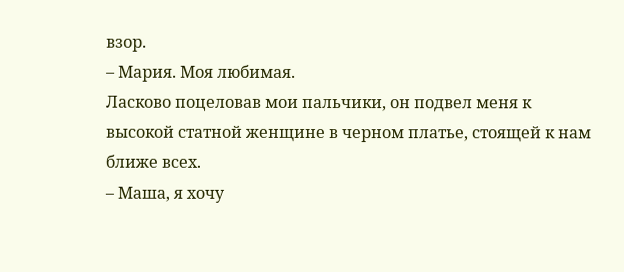взор.
– Мария. Моя любимая.
Ласково поцеловав мои пальчики, он подвел меня к высокой статной женщине в черном платье, стоящей к нам ближе всех.
– Маша, я хочу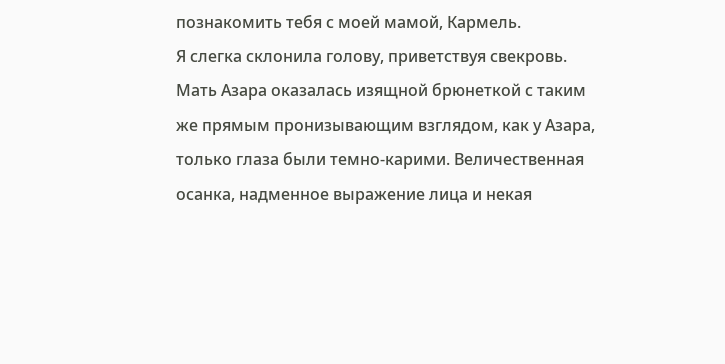познакомить тебя с моей мамой, Кармель.
Я слегка склонила голову, приветствуя свекровь. Мать Азара оказалась изящной брюнеткой с таким же прямым пронизывающим взглядом, как у Азара, только глаза были темно-карими. Величественная осанка, надменное выражение лица и некая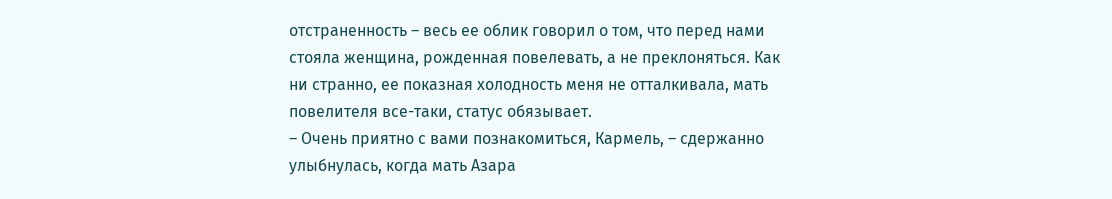отстраненность – весь ее облик говорил о том, что перед нами стояла женщина, рожденная повелевать, а не преклоняться. Как ни странно, ее показная холодность меня не отталкивала, мать повелителя все-таки, статус обязывает.
– Очень приятно с вами познакомиться, Кармель, – сдержанно улыбнулась, когда мать Азара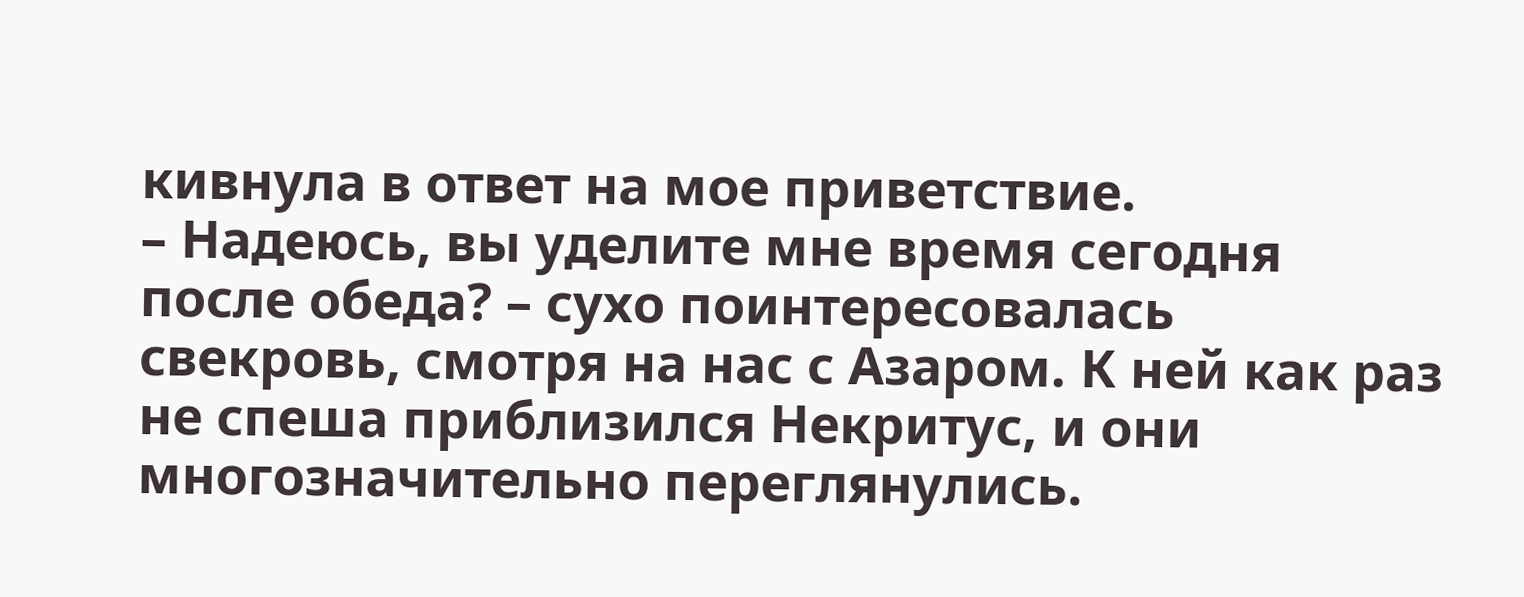кивнула в ответ на мое приветствие.
– Надеюсь, вы уделите мне время сегодня после обеда? – сухо поинтересовалась свекровь, смотря на нас с Азаром. К ней как раз не спеша приблизился Некритус, и они многозначительно переглянулись.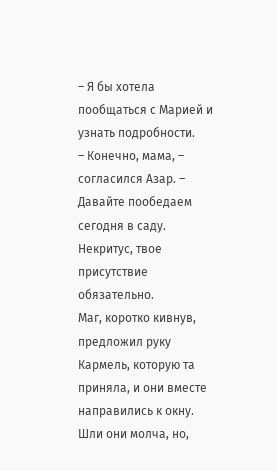– Я бы хотела пообщаться с Марией и узнать подробности.
– Конечно, мама, – согласился Азар. – Давайте пообедаем сегодня в саду. Некритус, твое присутствие обязательно.
Маг, коротко кивнув, предложил руку Кармель, которую та приняла, и они вместе направились к окну. Шли они молча, но,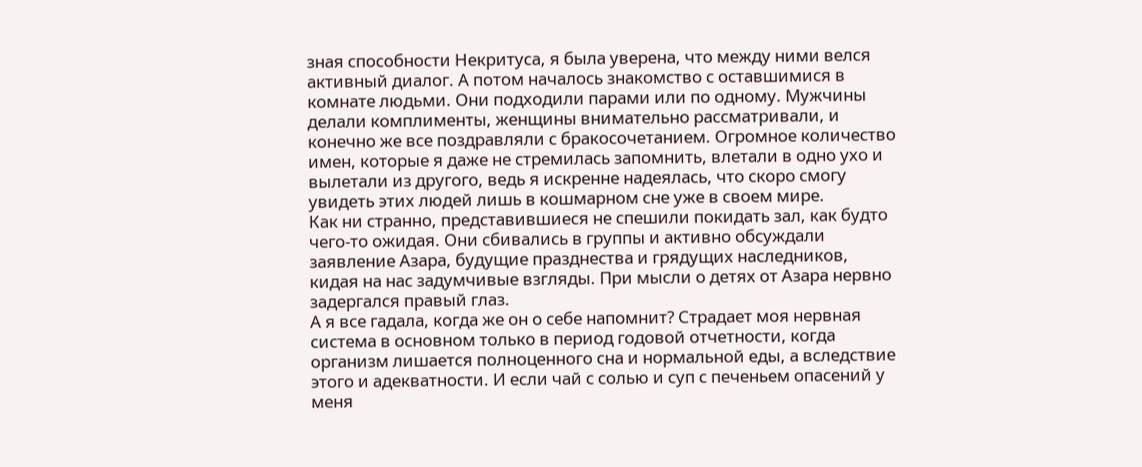зная способности Некритуса, я была уверена, что между ними велся активный диалог. А потом началось знакомство с оставшимися в комнате людьми. Они подходили парами или по одному. Мужчины делали комплименты, женщины внимательно рассматривали, и конечно же все поздравляли с бракосочетанием. Огромное количество имен, которые я даже не стремилась запомнить, влетали в одно ухо и вылетали из другого, ведь я искренне надеялась, что скоро смогу увидеть этих людей лишь в кошмарном сне уже в своем мире.
Как ни странно, представившиеся не спешили покидать зал, как будто чего-то ожидая. Они сбивались в группы и активно обсуждали заявление Азара, будущие празднества и грядущих наследников, кидая на нас задумчивые взгляды. При мысли о детях от Азара нервно задергался правый глаз.
А я все гадала, когда же он о себе напомнит? Страдает моя нервная система в основном только в период годовой отчетности, когда организм лишается полноценного сна и нормальной еды, а вследствие этого и адекватности. И если чай с солью и суп с печеньем опасений у меня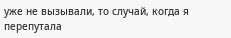уже не вызывали, то случай, когда я перепутала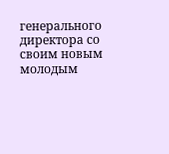генерального директора со своим новым молодым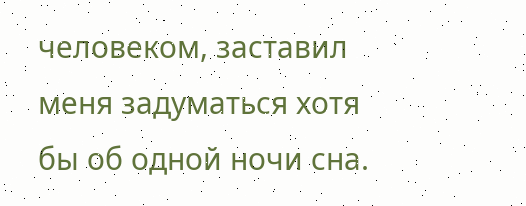человеком, заставил меня задуматься хотя бы об одной ночи сна.